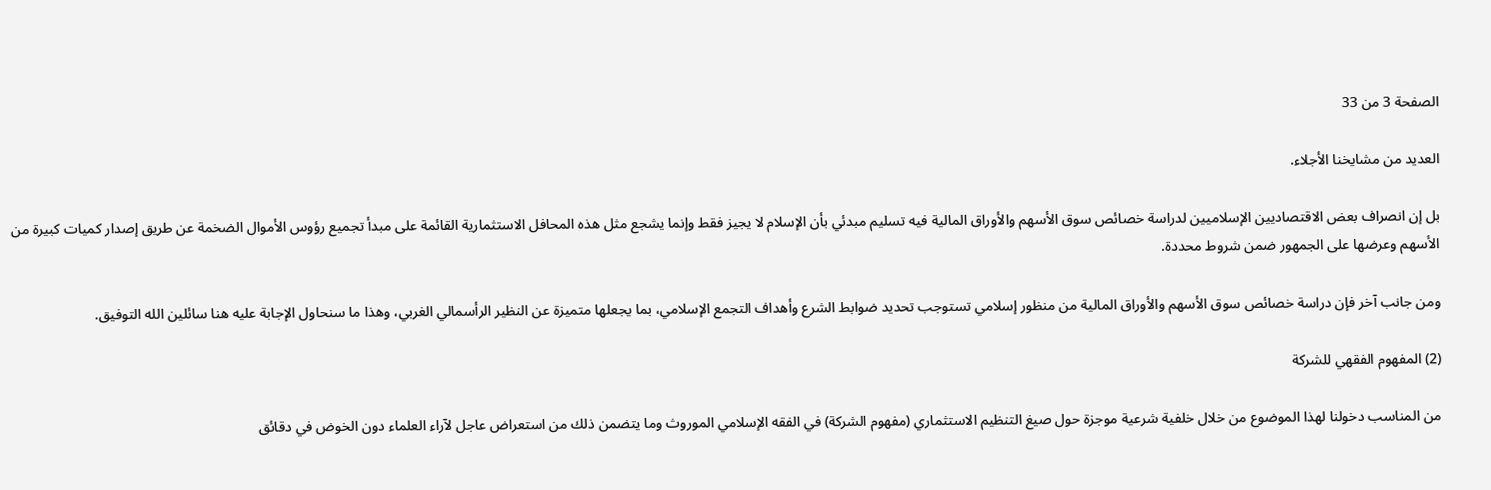الصفحة 3 من 33

العديد من مشايخنا الأجلاء.

بل إن انصراف بعض الاقتصاديين الإسلاميين لدراسة خصائص سوق الأسهم والأوراق المالية فيه تسليم مبدئي بأن الإسلام لا يجيز فقط وإنما يشجع مثل هذه المحافل الاستثمارية القائمة على مبدأ تجميع رؤوس الأموال الضخمة عن طريق إصدار كميات كبيرة من الأسهم وعرضها على الجمهور ضمن شروط محددة.

ومن جانب آخر فإن دراسة خصائص سوق الأسهم والأوراق المالية من منظور إسلامي تستوجب تحديد ضوابط الشرع وأهداف التجمع الإسلامي، بما يجعلها متميزة عن النظير الرأسمالي الغربي، وهذا ما سنحاول الإجابة عليه هنا سائلين الله التوفيق.

(2) المفهوم الفقهي للشركة

من المناسب دخولنا لهذا الموضوع من خلال خلفية شرعية موجزة حول صيغ التنظيم الاستثماري (مفهوم الشركة) في الفقه الإسلامي الموروث وما يتضمن ذلك من استعراض عاجل لآراء العلماء دون الخوض في دقائق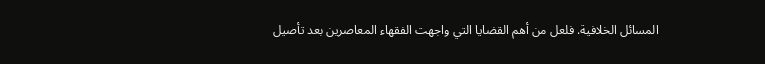المسائل الخلافية. فلعل من أهم القضايا التي واجهت الفقهاء المعاصرين بعد تأصيل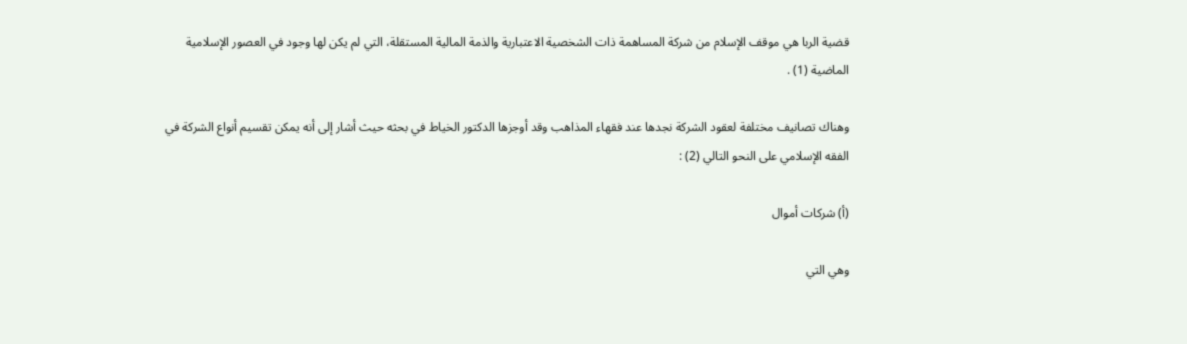قضية الربا هي موقف الإسلام من شركة المساهمة ذات الشخصية الاعتبارية والذمة المالية المستقلة، التي لم يكن لها وجود في العصور الإسلامية الماضية (1) .

وهناك تصانيف مختلفة لعقود الشركة نجدها عند فقهاء المذاهب وقد أوجزها الدكتور الخياط في بحثه حيث أشار إلى أنه يمكن تقسيم أنواع الشركة في الفقه الإسلامي على النحو التالي (2) :

(أ) شركات أموال

وهي التي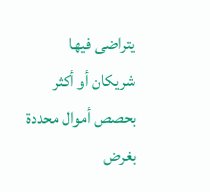يتراضى فيها شريكان أو أكثر بحصص أموال محددة بغرض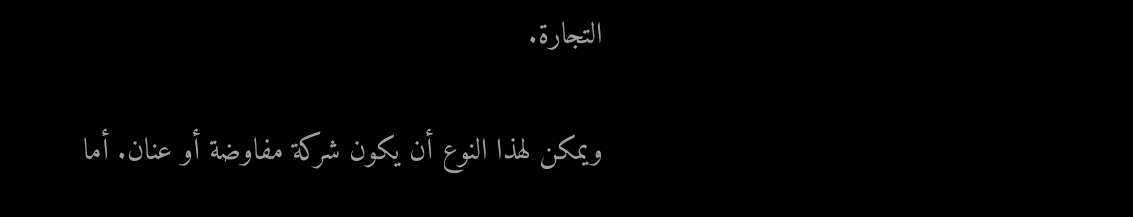التجارة.

ويمكن لهذا النوع أن يكون شركة مفاوضة أو عنان. أما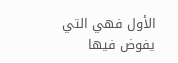الأول فهي التي يفوض فيها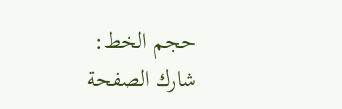حجم الخط:
شارك الصفحة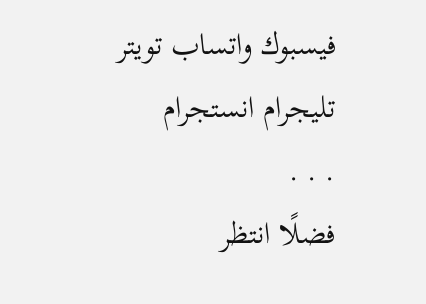فيسبوك واتساب تويتر تليجرام انستجرام
. . .
فضلًا انتظر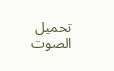تحميل الصوت